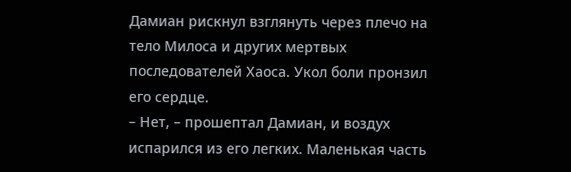Дамиан рискнул взглянуть через плечо на тело Милоса и других мертвых последователей Хаоса. Укол боли пронзил его сердце.
– Нет, – прошептал Дамиан, и воздух испарился из его легких. Маленькая часть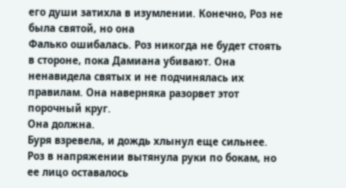его души затихла в изумлении. Конечно, Роз не была святой, но она
Фалько ошибалась. Роз никогда не будет стоять в стороне, пока Дамиана убивают. Она ненавидела святых и не подчинялась их правилам. Она наверняка разорвет этот порочный круг.
Она должна.
Буря взревела, и дождь хлынул еще сильнее. Роз в напряжении вытянула руки по бокам, но ее лицо оставалось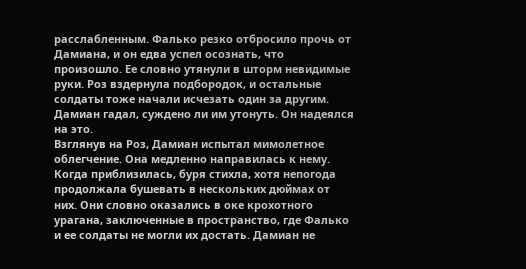расслабленным. Фалько резко отбросило прочь от Дамиана, и он едва успел осознать, что произошло. Ее словно утянули в шторм невидимые руки. Роз вздернула подбородок, и остальные солдаты тоже начали исчезать один за другим. Дамиан гадал, суждено ли им утонуть. Он надеялся на это.
Взглянув на Роз, Дамиан испытал мимолетное облегчение. Она медленно направилась к нему. Когда приблизилась, буря стихла, хотя непогода продолжала бушевать в нескольких дюймах от них. Они словно оказались в оке крохотного урагана, заключенные в пространство, где Фалько и ее солдаты не могли их достать. Дамиан не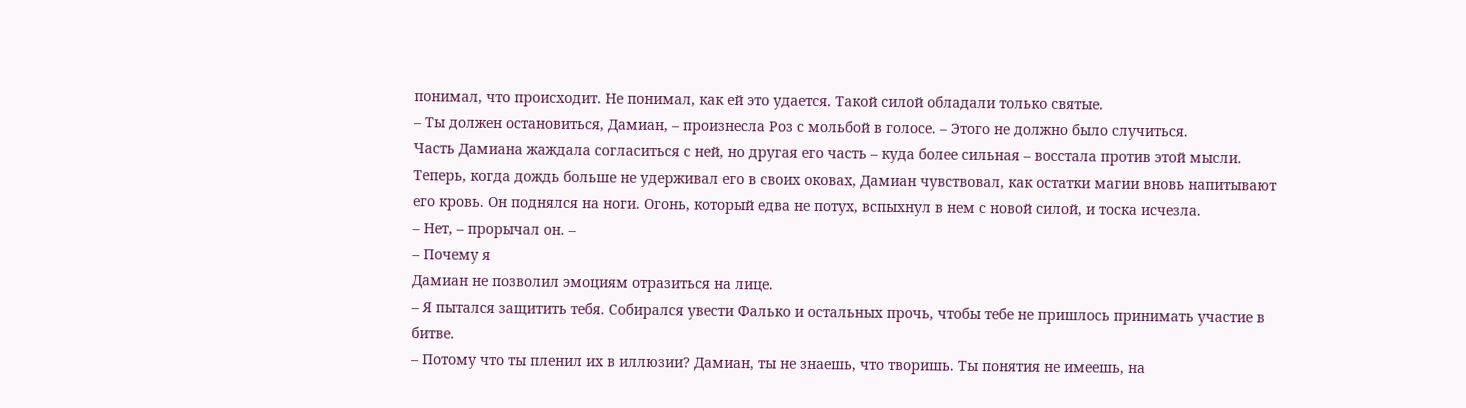понимал, что происходит. Не понимал, как ей это удается. Такой силой обладали только святые.
– Ты должен остановиться, Дамиан, – произнесла Роз с мольбой в голосе. – Этого не должно было случиться.
Часть Дамиана жаждала согласиться с ней, но другая его часть – куда более сильная – восстала против этой мысли. Теперь, когда дождь больше не удерживал его в своих оковах, Дамиан чувствовал, как остатки магии вновь напитывают его кровь. Он поднялся на ноги. Огонь, который едва не потух, вспыхнул в нем с новой силой, и тоска исчезла.
– Нет, – прорычал он. –
– Почему я
Дамиан не позволил эмоциям отразиться на лице.
– Я пытался защитить тебя. Собирался увести Фалько и остальных прочь, чтобы тебе не пришлось принимать участие в битве.
– Потому что ты пленил их в иллюзии? Дамиан, ты не знаешь, что творишь. Ты понятия не имеешь, на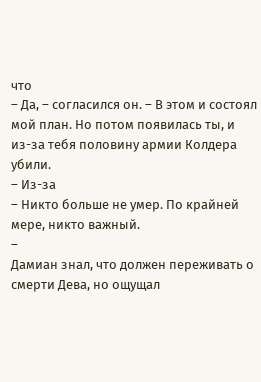что
– Да, – согласился он. – В этом и состоял мой план. Но потом появилась ты, и из-за тебя половину армии Колдера убили.
– Из-за
– Никто больше не умер. По крайней мере, никто важный.
–
Дамиан знал, что должен переживать о смерти Дева, но ощущал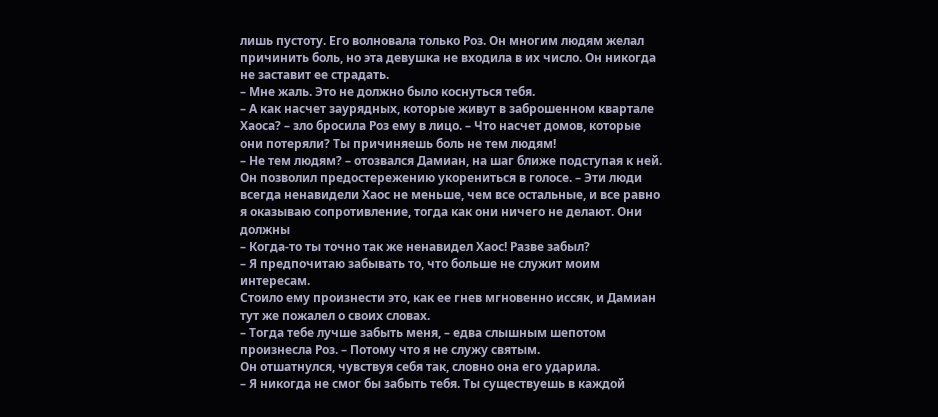лишь пустоту. Его волновала только Роз. Он многим людям желал причинить боль, но эта девушка не входила в их число. Он никогда не заставит ее страдать.
– Мне жаль. Это не должно было коснуться тебя.
– А как насчет заурядных, которые живут в заброшенном квартале Хаоса? – зло бросила Роз ему в лицо. – Что насчет домов, которые они потеряли? Ты причиняешь боль не тем людям!
– Не тем людям? – отозвался Дамиан, на шаг ближе подступая к ней. Он позволил предостережению укорениться в голосе. – Эти люди всегда ненавидели Хаос не меньше, чем все остальные, и все равно я оказываю сопротивление, тогда как они ничего не делают. Они должны
– Когда-то ты точно так же ненавидел Хаос! Разве забыл?
– Я предпочитаю забывать то, что больше не служит моим интересам.
Стоило ему произнести это, как ее гнев мгновенно иссяк, и Дамиан тут же пожалел о своих словах.
– Тогда тебе лучше забыть меня, – едва слышным шепотом произнесла Роз. – Потому что я не служу святым.
Он отшатнулся, чувствуя себя так, словно она его ударила.
– Я никогда не смог бы забыть тебя. Ты существуешь в каждой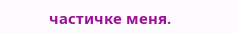частичке меня.